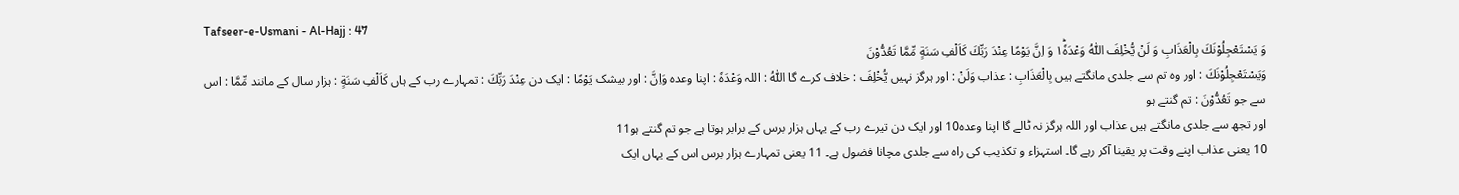Tafseer-e-Usmani - Al-Hajj : 47
وَ یَسْتَعْجِلُوْنَكَ بِالْعَذَابِ وَ لَنْ یُّخْلِفَ اللّٰهُ وَعْدَهٗ١ؕ وَ اِنَّ یَوْمًا عِنْدَ رَبِّكَ كَاَلْفِ سَنَةٍ مِّمَّا تَعُدُّوْنَ
وَيَسْتَعْجِلُوْنَكَ : اور وہ تم سے جلدی مانگتے ہیں بِالْعَذَابِ : عذاب وَلَنْ : اور ہرگز نہیں يُّخْلِفَ : خلاف کرے گا اللّٰهُ : اللہ وَعْدَهٗ : اپنا وعدہ وَاِنَّ : اور بیشک يَوْمًا : ایک دن عِنْدَ رَبِّكَ : تمہارے رب کے ہاں كَاَلْفِ سَنَةٍ : ہزار سال کے مانند مِّمَّا : اس سے جو تَعُدُّوْنَ : تم گنتے ہو
اور تجھ سے جلدی مانگتے ہیں عذاب اور اللہ ہرگز نہ ٹالے گا اپنا وعدہ10 اور ایک دن تیرے رب کے یہاں ہزار برس کے برابر ہوتا ہے جو تم گنتے ہو11
10 یعنی عذاب اپنے وقت پر یقینا آکر رہے گا۔ استہزاء و تکذیب کی راہ سے جلدی مچانا فضول ہے۔ 11 یعنی تمہارے ہزار برس اس کے یہاں ایک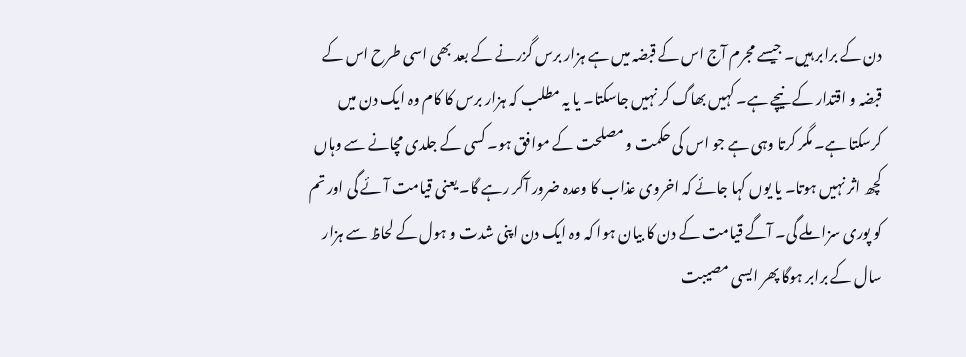دن کے برابر ہیں۔ جیسے مجرم آج اس کے قبضہ میں ہے ہزار برس گزرنے کے بعد بھی اسی طرح اس کے قبضہ و اقتدار کے نیچے ہے۔ کہیں بھاگ کر نہیں جاسکتا۔ یا یہ مطلب کہ ہزار برس کا کام وہ ایک دن میں کرسکتا ہے۔ مگر کرتا وہی ہے جو اس کی حکمت و مصلحت کے موافق ہو۔ کسی کے جلدی مچانے سے وہاں کچھ اثر نہیں ہوتا۔ یا یوں کہا جائے کہ اخروی عذاب کا وعدہ ضرور آکر رہے گا۔ یعنی قیامت آئے گی اور تم کو پوری سزا ملے گی۔ آگے قیامت کے دن کا بیان ہوا کہ وہ ایک دن اپنی شدت و ہول کے لحاظ سے ہزار سال کے برابر ہوگا پھر ایسی مصیبت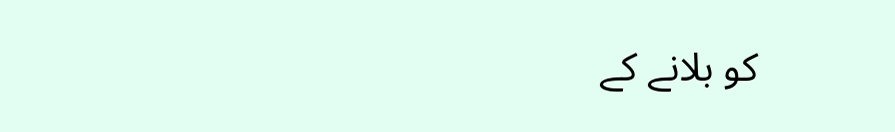کو بلانے کے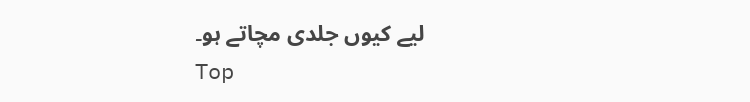لیے کیوں جلدی مچاتے ہو۔
Top